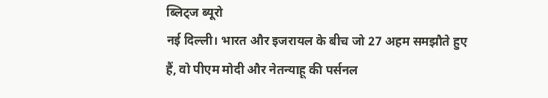ब्लिट्ज ब्यूरो
नई दिल्ली। भारत और इजरायल के बीच जो 27 अहम समझौते हुए हैं, वो पीएम मोदी और नेतन्याहू की पर्सनल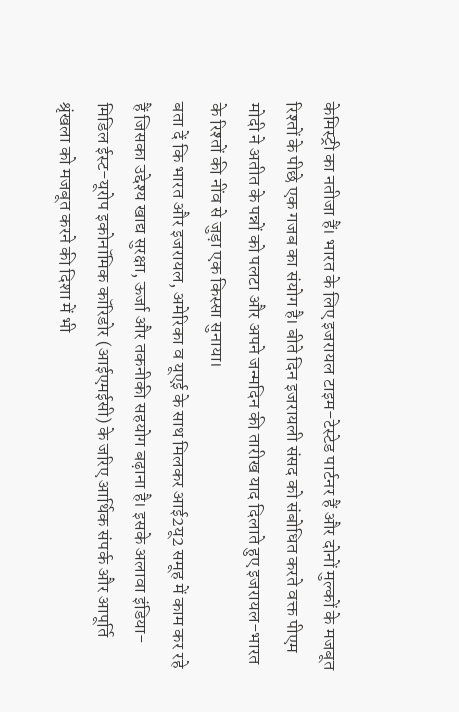केमिस्ट्री का नतीजा हैं। भारत के लिए इजरायल टाइम-टेस्टेड पार्टनर हैं और दोनों मुल्कों के मजबूत रिश्तों के पीछे एक गजब का संयोग है। बीते दिन इजरायली संसद को संबोधित करते वक्त पीएम मोदी ने अतीत के पन्नों को पलटा और अपने जन्मदिन की तारीख याद दिलाते हुए इजरायल-भारत के रिश्तों की नींव से जुड़ा एक किस्सा सुनाया।
बता दें कि भारत और इजरायल, अमेरिका व यूएई के साथ मिलकर आई2यू2 समूह में काम कर रहे हैं जिसका उद्देश्य खाद्य सुरक्षा, ऊर्जा और तकनीकी सहयोग बढ़ाना है। इसके अलावा इंडिया-मिडिल ईस्ट-यूरोप इकोनॉमिक कॉरिडोर (आईएमईसी) के जरिए आर्थिक संपर्क और आपूर्ति श्रृंखला को मजबूत करने की दिशा में भी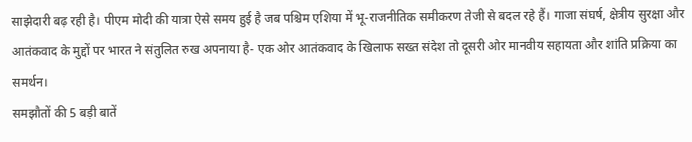साझेदारी बढ़ रही है। पीएम मोदी की यात्रा ऐसे समय हुई है जब पश्चिम एशिया में भू-राजनीतिक समीकरण तेजी से बदल रहे हैं। गाजा संघर्ष, क्षेत्रीय सुरक्षा और आतंकवाद के मुद्दों पर भारत ने संतुलित रुख अपनाया है- एक ओर आतंकवाद के खिलाफ सख्त संदेश तो दूसरी ओर मानवीय सहायता और शांति प्रक्रिया का समर्थन।
समझौतों की 5 बड़ी बातें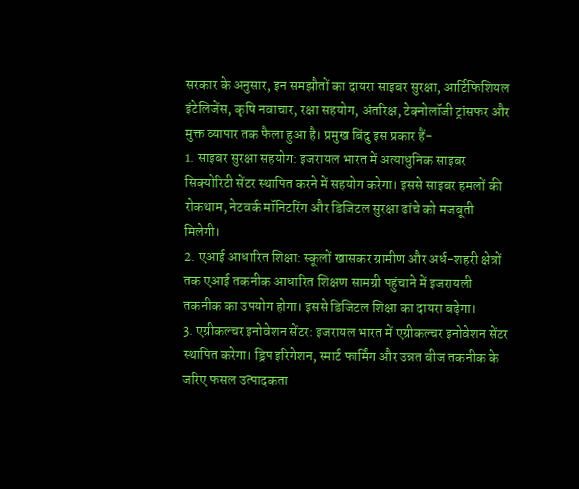सरकार के अनुसार, इन समझौतों का दायरा साइबर सुरक्षा, आर्टिफिशियल इंटेलिजेंस, कृषि नवाचार, रक्षा सहयोग, अंतरिक्ष, टेक्नोलॉजी ट्रांसफर और मुक्त व्यापार तक फैला हुआ है। प्रमुख बिंदु इस प्रकार हैं-
1. साइबर सुरक्षा सहयोग: इजरायल भारत में अत्याधुनिक साइबर सिक्योरिटी सेंटर स्थापित करने में सहयोग करेगा। इससे साइबर हमलों की रोकथाम, नेटवर्क मॉनिटरिंग और डिजिटल सुरक्षा ढांचे को मजबूती मिलेगी।
2. एआई आधारित शिक्षा: स्कूलों खासकर ग्रामीण और अर्ध-शहरी क्षेत्रों तक एआई तकनीक आधारित शिक्षण सामग्री पहुंचाने में इजरायली तकनीक का उपयोग होगा। इससे डिजिटल शिक्षा का दायरा बढ़ेगा।
3. एग्रीकल्चर इनोवेशन सेंटर: इजरायल भारत में एग्रीकल्चर इनोवेशन सेंटर स्थापित करेगा। ड्रिप इरिगेशन, स्मार्ट फार्मिंग और उन्नत बीज तकनीक के जरिए फसल उत्पादकता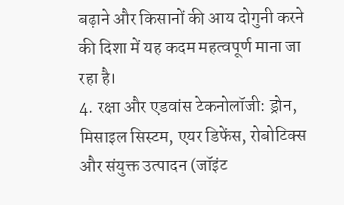बढ़ाने और किसानों की आय दोगुनी करने की दिशा में यह कदम महत्वपूर्ण माना जा रहा है।
4. रक्षा और एडवांस टेकनोलॉजी: ड्रोन, मिसाइल सिस्टम, एयर डिफेंस, रोबोटिक्स और संयुक्त उत्पादन (जॉइंट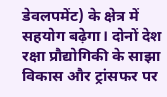डेवलपमेंट) के क्षेत्र में सहयोग बढ़ेगा। दोनों देश रक्षा प्रौद्योगिकी के साझा विकास और ट्रांसफर पर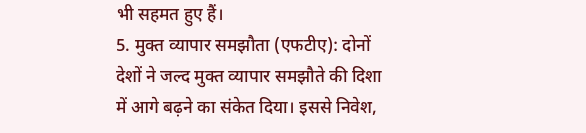भी सहमत हुए हैं।
5. मुक्त व्यापार समझौता (एफटीए): दोनों देशों ने जल्द मुक्त व्यापार समझौते की दिशा में आगे बढ़ने का संकेत दिया। इससे निवेश,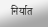निर्यात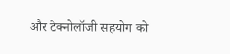और टेक्नोलॉजी सहयोग को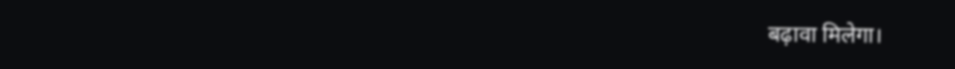बढ़ावा मिलेगा।